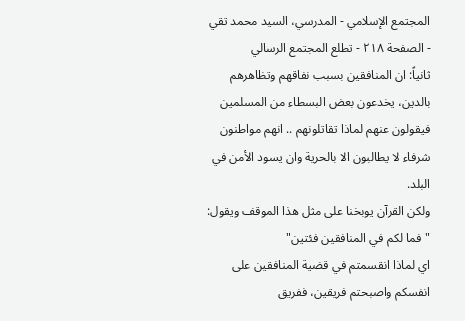المجتمع الإسلامي - المدرسي، السيد محمد تقي - الصفحة ٢١٨ - تطلع المجتمع الرسالي
ثانياً: ان المنافقين بسبب نفاقهم وتظاهرهم بالدين، يخدعون بعض البسطاء من المسلمين فيقولون عنهم لماذا تقاتلونهم .. انهم مواطنون شرفاء لا يطالبون الا بالحرية وان يسود الأمن في البلد.
ولكن القرآن يوبخنا على مثل هذا الموقف ويقول:
" فما لكم في المنافقين فئتين"
اي لماذا انقسمتم في قضية المنافقين على انفسكم واصبحتم فريقين، ففريق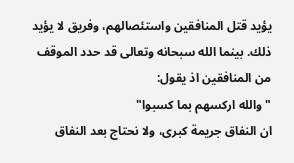يؤيد قتل المنافقين واستئصالهم، وفريق لا يؤيد ذلك. بينما الله سبحانه وتعالى قد حدد الموقف من المنافقين اذ يقول:
" والله اركسهم بما كسبوا"
ان النفاق جريمة كبرى، ولا نحتاج بعد النفاق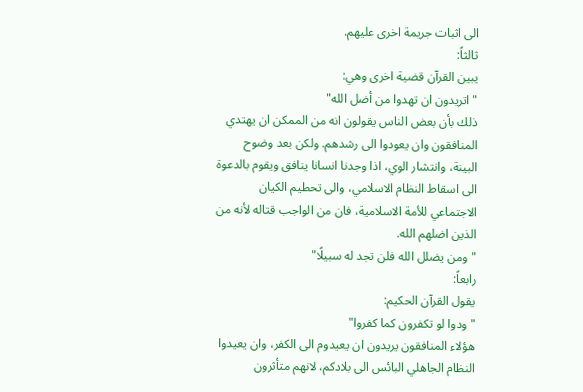الى اثبات جريمة اخرى عليهم.
ثالثاً:
يبين القرآن قضية اخرى وهي:
" اتريدون ان تهدوا من أضل الله"
ذلك بأن بعض الناس يقولون انه من الممكن ان يهتدي المنافقون وان يعودوا الى رشدهم. ولكن بعد وضوح البينة، وانتشار الوي، اذا وجدنا انسانا ينافق ويقوم بالدعوة الى اسقاط النظام الاسلامي، والى تحطيم الكيان الاجتماعي للأمة الاسلامية، فان من الواجب قتاله لأنه من الذين اضلهم الله.
" ومن يضلل الله فلن تجد له سبيلًا"
رابعاً:
يقول القرآن الحكيم:
" ودوا لو تكفرون كما كفروا"
هؤلاء المنافقون يريدون ان يعيدوم الى الكفر، وان يعيدوا النظام الجاهلي البائس الى بلادكم، لانهم متأثرون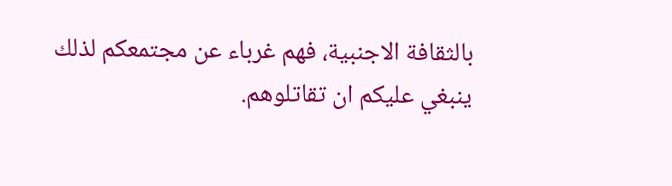بالثقافة الاجنبية، فهم غرباء عن مجتمعكم لذلك ينبغي عليكم ان تقاتلوهم.